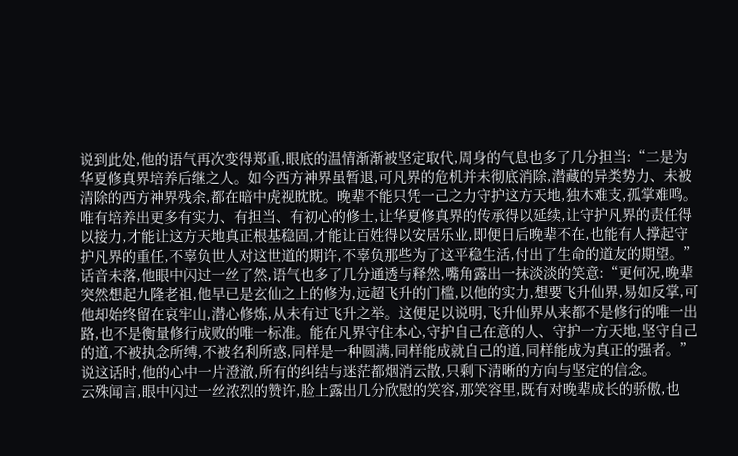说到此处,他的语气再次变得郑重,眼底的温情渐渐被坚定取代,周身的气息也多了几分担当:“二是为华夏修真界培养后继之人。如今西方神界虽暂退,可凡界的危机并未彻底消除,潜藏的异类势力、未被清除的西方神界残余,都在暗中虎视眈眈。晚辈不能只凭一己之力守护这方天地,独木难支,孤掌难鸣。唯有培养出更多有实力、有担当、有初心的修士,让华夏修真界的传承得以延续,让守护凡界的责任得以接力,才能让这方天地真正根基稳固,才能让百姓得以安居乐业,即便日后晚辈不在,也能有人撑起守护凡界的重任,不辜负世人对这世道的期许,不辜负那些为了这平稳生活,付出了生命的道友的期望。”
话音未落,他眼中闪过一丝了然,语气也多了几分通透与释然,嘴角露出一抹淡淡的笑意:“更何况,晚辈突然想起九隆老祖,他早已是玄仙之上的修为,远超飞升的门槛,以他的实力,想要飞升仙界,易如反掌,可他却始终留在哀牢山,潜心修炼,从未有过飞升之举。这便足以说明,飞升仙界从来都不是修行的唯一出路,也不是衡量修行成败的唯一标准。能在凡界守住本心,守护自己在意的人、守护一方天地,坚守自己的道,不被执念所缚,不被名利所惑,同样是一种圆满,同样能成就自己的道,同样能成为真正的强者。”说这话时,他的心中一片澄澈,所有的纠结与迷茫都烟消云散,只剩下清晰的方向与坚定的信念。
云殊闻言,眼中闪过一丝浓烈的赞许,脸上露出几分欣慰的笑容,那笑容里,既有对晚辈成长的骄傲,也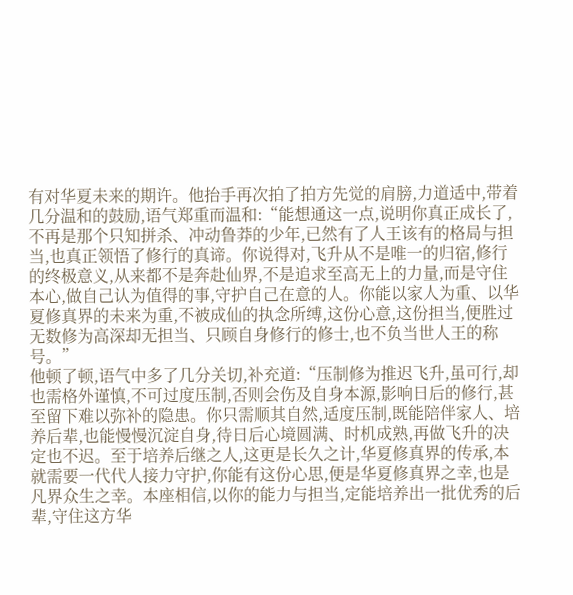有对华夏未来的期许。他抬手再次拍了拍方先觉的肩膀,力道适中,带着几分温和的鼓励,语气郑重而温和:“能想通这一点,说明你真正成长了,不再是那个只知拼杀、冲动鲁莽的少年,已然有了人王该有的格局与担当,也真正领悟了修行的真谛。你说得对,飞升从不是唯一的归宿,修行的终极意义,从来都不是奔赴仙界,不是追求至高无上的力量,而是守住本心,做自己认为值得的事,守护自己在意的人。你能以家人为重、以华夏修真界的未来为重,不被成仙的执念所缚,这份心意,这份担当,便胜过无数修为高深却无担当、只顾自身修行的修士,也不负当世人王的称号。”
他顿了顿,语气中多了几分关切,补充道:“压制修为推迟飞升,虽可行,却也需格外谨慎,不可过度压制,否则会伤及自身本源,影响日后的修行,甚至留下难以弥补的隐患。你只需顺其自然,适度压制,既能陪伴家人、培养后辈,也能慢慢沉淀自身,待日后心境圆满、时机成熟,再做飞升的决定也不迟。至于培养后继之人,这更是长久之计,华夏修真界的传承,本就需要一代代人接力守护,你能有这份心思,便是华夏修真界之幸,也是凡界众生之幸。本座相信,以你的能力与担当,定能培养出一批优秀的后辈,守住这方华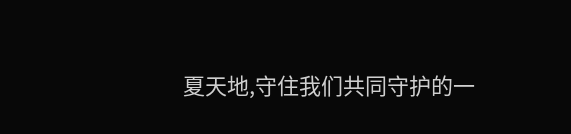夏天地,守住我们共同守护的一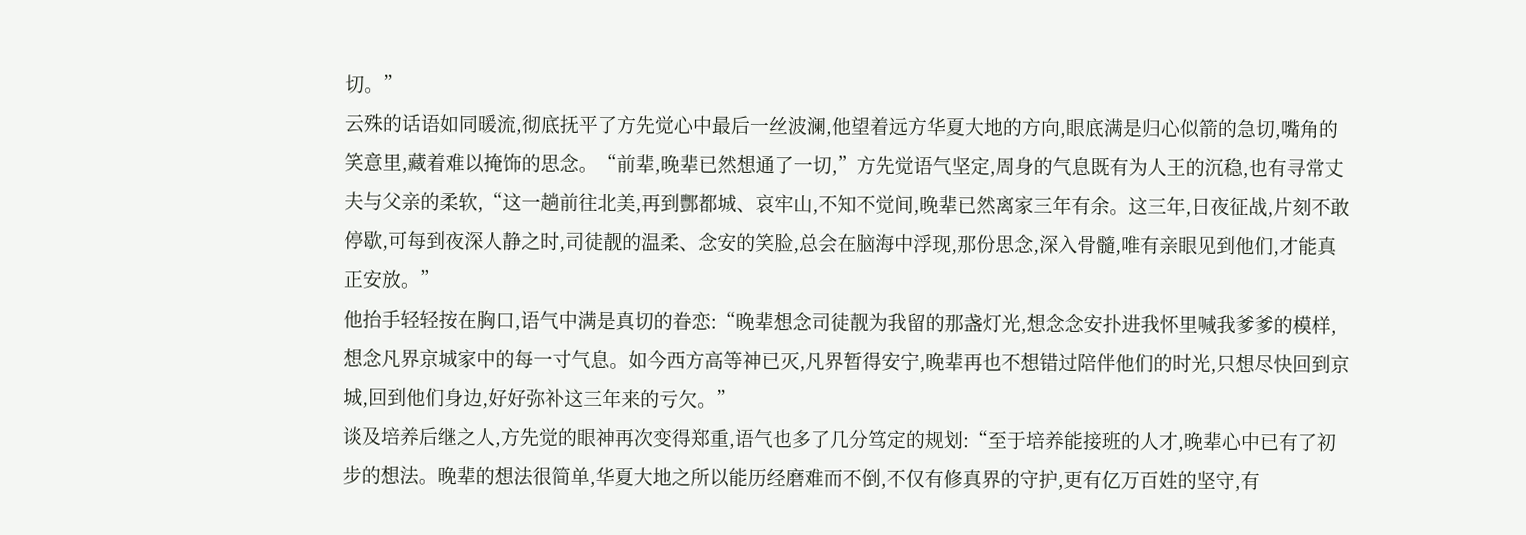切。”
云殊的话语如同暖流,彻底抚平了方先觉心中最后一丝波澜,他望着远方华夏大地的方向,眼底满是归心似箭的急切,嘴角的笑意里,藏着难以掩饰的思念。“前辈,晚辈已然想通了一切,”方先觉语气坚定,周身的气息既有为人王的沉稳,也有寻常丈夫与父亲的柔软,“这一趟前往北美,再到酆都城、哀牢山,不知不觉间,晚辈已然离家三年有余。这三年,日夜征战,片刻不敢停歇,可每到夜深人静之时,司徒靓的温柔、念安的笑脸,总会在脑海中浮现,那份思念,深入骨髓,唯有亲眼见到他们,才能真正安放。”
他抬手轻轻按在胸口,语气中满是真切的眷恋:“晚辈想念司徒靓为我留的那盏灯光,想念念安扑进我怀里喊我爹爹的模样,想念凡界京城家中的每一寸气息。如今西方高等神已灭,凡界暂得安宁,晚辈再也不想错过陪伴他们的时光,只想尽快回到京城,回到他们身边,好好弥补这三年来的亏欠。”
谈及培养后继之人,方先觉的眼神再次变得郑重,语气也多了几分笃定的规划:“至于培养能接班的人才,晚辈心中已有了初步的想法。晚辈的想法很简单,华夏大地之所以能历经磨难而不倒,不仅有修真界的守护,更有亿万百姓的坚守,有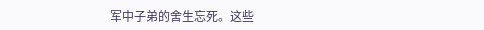军中子弟的舍生忘死。这些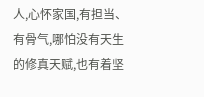人,心怀家国,有担当、有骨气,哪怕没有天生的修真天赋,也有着坚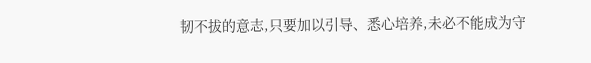韧不拔的意志,只要加以引导、悉心培养,未必不能成为守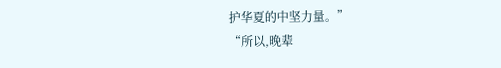护华夏的中坚力量。”
“所以,晚辈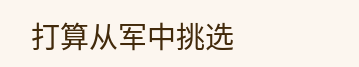打算从军中挑选